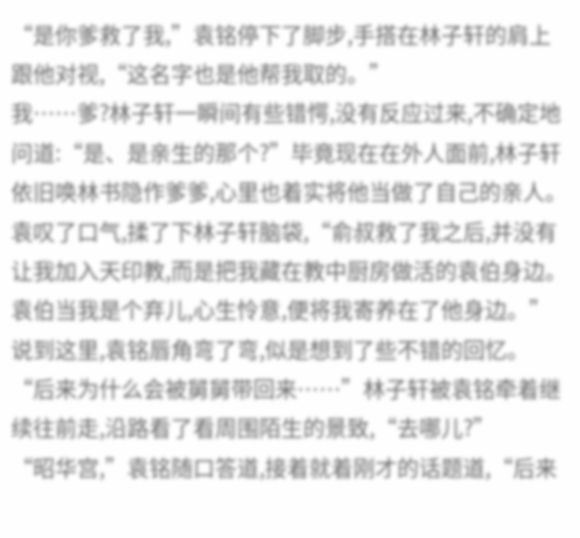“是你爹救了我,”袁铭停下了脚步,手搭在林子轩的肩上跟他对视,“这名字也是他帮我取的。”
我……爹?林子轩一瞬间有些错愕,没有反应过来,不确定地问道:“是、是亲生的那个?”毕竟现在在外人面前,林子轩依旧唤林书隐作爹爹,心里也着实将他当做了自己的亲人。
袁叹了口气,揉了下林子轩脑袋,“俞叔救了我之后,并没有让我加入天印教,而是把我藏在教中厨房做活的袁伯身边。袁伯当我是个弃儿,心生怜意,便将我寄养在了他身边。”说到这里,袁铭唇角弯了弯,似是想到了些不错的回忆。
“后来为什么会被舅舅带回来……”林子轩被袁铭牵着继续往前走,沿路看了看周围陌生的景致,“去哪儿?”
“昭华宫,”袁铭随口答道,接着就着刚才的话题道,“后来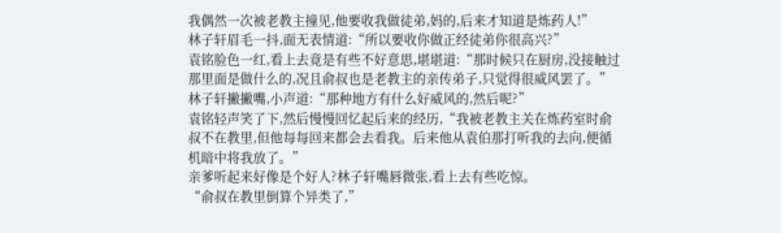我偶然一次被老教主撞见,他要收我做徒弟,妈的,后来才知道是炼药人!”
林子轩眉毛一抖,面无表情道:“所以要收你做正经徒弟你很高兴?”
袁铭脸色一红,看上去竟是有些不好意思,堪堪道:“那时候只在厨房,没接触过那里面是做什么的,况且俞叔也是老教主的亲传弟子,只觉得很威风罢了。”
林子轩撇撇嘴,小声道:“那种地方有什么好威风的,然后呢?”
袁铭轻声笑了下,然后慢慢回忆起后来的经历,“我被老教主关在炼药室时俞叔不在教里,但他每每回来都会去看我。后来他从袁伯那打听我的去向,便循机暗中将我放了。”
亲爹听起来好像是个好人?林子轩嘴唇微张,看上去有些吃惊。
“俞叔在教里倒算个异类了,”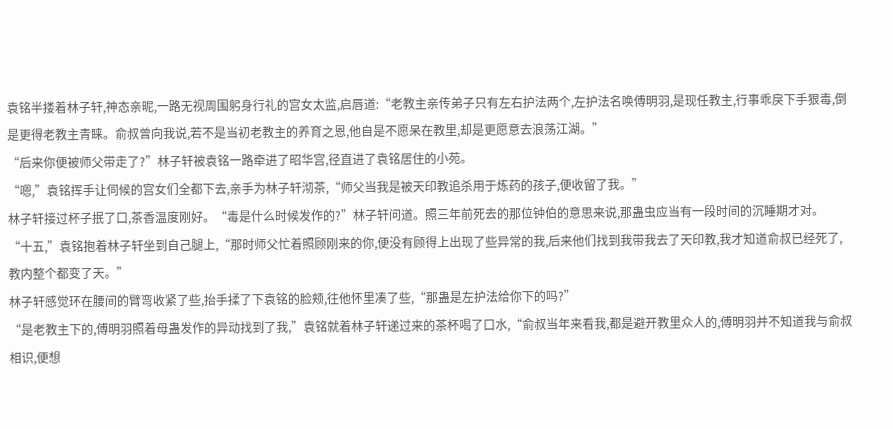袁铭半搂着林子轩,神态亲昵,一路无视周围躬身行礼的宫女太监,启唇道:“老教主亲传弟子只有左右护法两个,左护法名唤傅明羽,是现任教主,行事乖戾下手狠毒,倒是更得老教主青睐。俞叔曾向我说,若不是当初老教主的养育之恩,他自是不愿呆在教里,却是更愿意去浪荡江湖。”
“后来你便被师父带走了?”林子轩被袁铭一路牵进了昭华宫,径直进了袁铭居住的小苑。
“嗯,”袁铭挥手让伺候的宫女们全都下去,亲手为林子轩沏茶,“师父当我是被天印教追杀用于炼药的孩子,便收留了我。”
林子轩接过杯子抿了口,茶香温度刚好。“毒是什么时候发作的?”林子轩问道。照三年前死去的那位钟伯的意思来说,那蛊虫应当有一段时间的沉睡期才对。
“十五,”袁铭抱着林子轩坐到自己腿上,“那时师父忙着照顾刚来的你,便没有顾得上出现了些异常的我,后来他们找到我带我去了天印教,我才知道俞叔已经死了,教内整个都变了天。”
林子轩感觉环在腰间的臂弯收紧了些,抬手揉了下袁铭的脸颊,往他怀里凑了些,“那蛊是左护法给你下的吗?”
“是老教主下的,傅明羽照着母蛊发作的异动找到了我,”袁铭就着林子轩递过来的茶杯喝了口水,“俞叔当年来看我,都是避开教里众人的,傅明羽并不知道我与俞叔相识,便想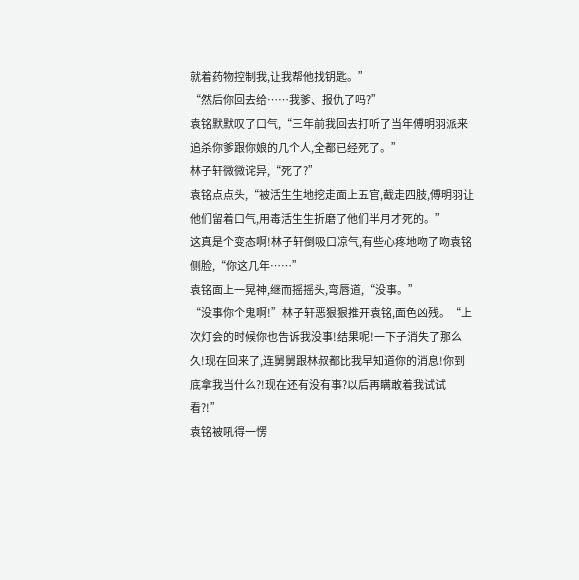就着药物控制我,让我帮他找钥匙。”
“然后你回去给……我爹、报仇了吗?”
袁铭默默叹了口气,“三年前我回去打听了当年傅明羽派来追杀你爹跟你娘的几个人,全都已经死了。”
林子轩微微诧异,“死了?”
袁铭点点头,“被活生生地挖走面上五官,截走四肢,傅明羽让他们留着口气,用毒活生生折磨了他们半月才死的。”
这真是个变态啊!林子轩倒吸口凉气,有些心疼地吻了吻袁铭侧脸,“你这几年……”
袁铭面上一晃神,继而摇摇头,弯唇道,“没事。”
“没事你个鬼啊!”林子轩恶狠狠推开袁铭,面色凶残。“上次灯会的时候你也告诉我没事!结果呢!一下子消失了那么久!现在回来了,连舅舅跟林叔都比我早知道你的消息!你到底拿我当什么?!现在还有没有事?以后再瞒敢着我试试看?!”
袁铭被吼得一愣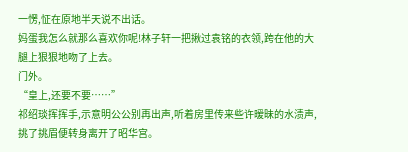一愣,怔在原地半天说不出话。
妈蛋我怎么就那么喜欢你呢!林子轩一把揪过袁铭的衣领,跨在他的大腿上狠狠地吻了上去。
门外。
“皇上,还要不要……”
祁绍琰挥挥手,示意明公公别再出声,听着房里传来些许暧昧的水渍声,挑了挑眉便转身离开了昭华宫。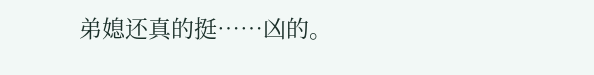弟媳还真的挺……凶的。